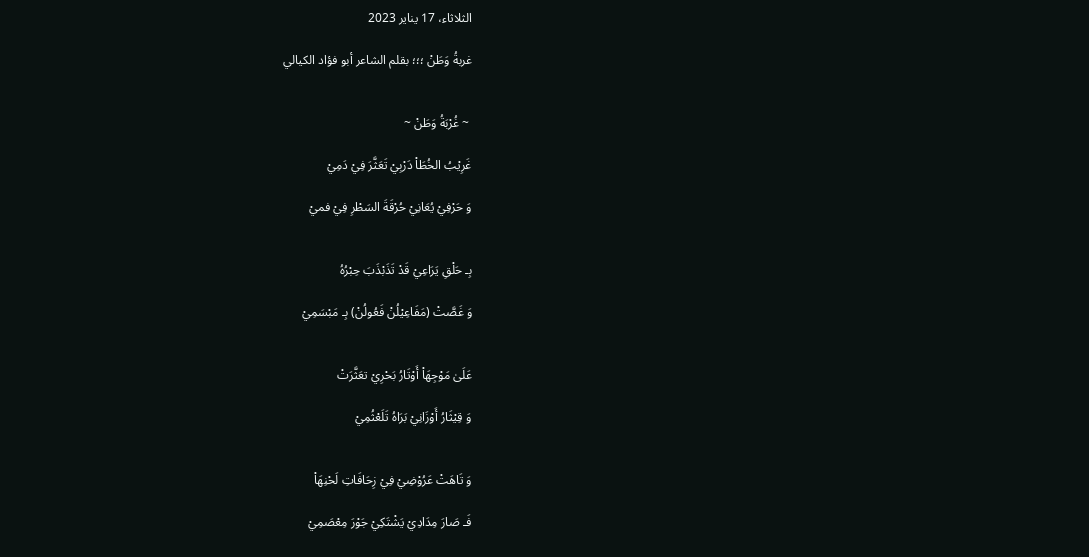الثلاثاء، 17 يناير 2023

غربةُ وَطَنْ ؛؛؛ بقلم الشاعر أبو فؤاد الكيالي


 ~ غُرْبَةُ وَطَنْ ~

غَرِيْبُ الخُطَاْ دَرْبِيْ تَعَثَّرَ فِيْ دَمِيْ

وَ حَرْفِيْ يُعَانِيْ حُرْقَةَ السَطْرِ فِيْ فميْ


بِـ حَلْقِ يَرَاعِيْ قَدْ تَذَبْذَبَ حِبْرُهُ

وَ غَصَّتْ (مَفَاعِيْلُنْ فَعُولُنْ) بِـ مَبْسَمِيْ


عَلَىٰ مَوْجِهَاْ أَوْتَارُ بَحْرِيْ تعَثَّرَتْ

وَ قِيْثَارُ أَوْزَانِيْ بَرَاهُ تَلَعْثُمِيْ


وَ تَاهَتْ عَرُوْضِيْ فِيْ زِحَافَاتِ لَحْنِهَاْ

فَـ صَارَ مِدَادِيْ يَشْتَكِيْ جَوْرَ مِعْصَمِيْ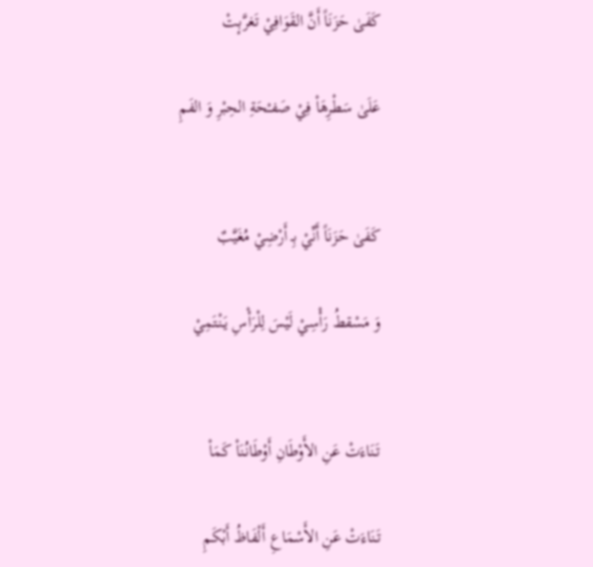كَفَىٰ حَزَنَاً أَنَّ القَوَافِيْ تَغرَّبٕتْ

عَلَىٰ سَطْرِهَاْ فِيْ صَفـْحَةِ الحِبْرِ وَ الفَمِ


كَفَىٰ حَزَنَاً أَنِّيْ بِـ أَرْضِيْ مُغَيَّبٌ

وَ مَسْقطُ رَأْسِيْ لَيْسَ لِلْرَأْسِ يَنْتَمِيْ


تَنَاءَتْ عَنِ الأَوْطَانِ أَوْطَانُنَاْ كَمَاْ

تَنَاءَتْ عَنِ الأَسْمَاعِ أَلْفَاظُ أَبْكَمِ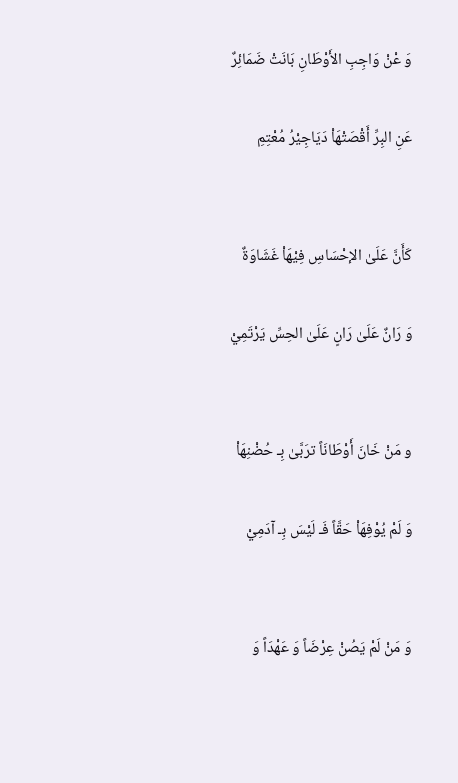وَ عْنْ وَاجِبِ الأَوْطَانِ بَانَتْ ضَمَائِرٌ

عَنِ البِرِّ أَقْصَتْهَاْ دَيَاجِيْرُ مُعْتِمِ


كَأَنَّ عَلَىٰ الإحْسَاسِ فِيْهَاْ غَشَاوَةٌ

وَ رَانٌ عَلَىٰ رَانٍ عَلَىٰ الحِسِّ يَرْتَمِيْ


و مَنْ خَانَ أَوْطَانَاً ترَبَّىٰ بِـ حُضْنِهَاْ

وَ لَمْ يُوْفِهَاْ حَقَّاً فَـ لَيْسَ بِـ آدَمِيْ


وَ مَنْ لَمْ يَصُنْ عِرْضَاً وَ عَهْدَاً وَ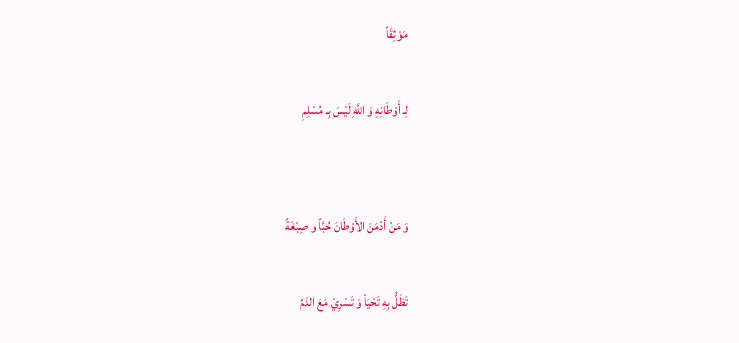مَوْثِقَاً

لِـ أَوْطَانِهِ وَ اللَّهِ لَيْسَ بِـ مُسْلِمِ


وَ مَنْ أَدْمَنَ الأَوْطَانَ حُبَّاً و صِبْغَةً

تَظَلُّ بِهِ تَحْيَاْ وَ تَسْرِيْ مَعَ الدَمِّ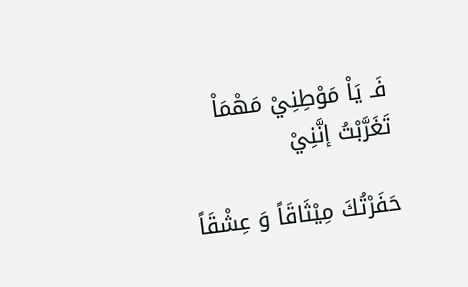فَـ يَاْ مَوْطِنِيْ مَهْمَاْ تَغَرَّبْتُ إنَّنِيْ

حَفَرْتُكَ مِيْثَاقَاً وَ عِشْقَاً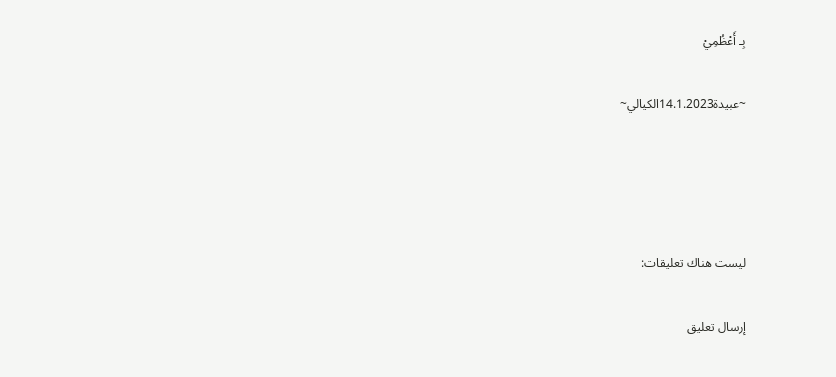بِـ أَعْظُمِيْ

~عبيدة14.1.2023الكيالي~




ليست هناك تعليقات:

إرسال تعليق